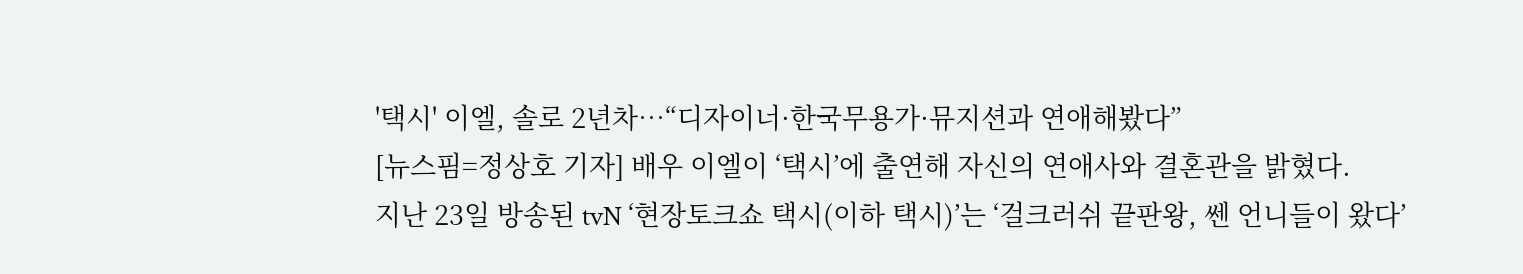'택시' 이엘, 솔로 2년차…“디자이너·한국무용가·뮤지션과 연애해봤다”
[뉴스핌=정상호 기자] 배우 이엘이 ‘택시’에 출연해 자신의 연애사와 결혼관을 밝혔다.
지난 23일 방송된 tvN ‘현장토크쇼 택시(이하 택시)’는 ‘걸크러쉬 끝판왕, 쎈 언니들이 왔다’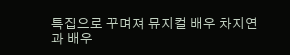특집으로 꾸며져 뮤지컬 배우 차지연과 배우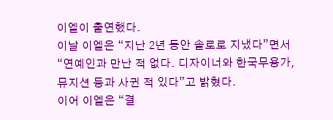이엘이 출연했다.
이날 이엘은 “지난 2년 동안 솔로로 지냈다”면서 “연예인과 만난 적 없다. 디자이너와 한국무용가, 뮤지션 등과 사귄 적 있다”고 밝혔다.
이어 이엘은 “결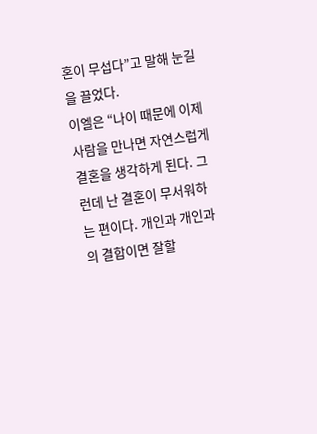혼이 무섭다”고 말해 눈길을 끌었다.
이엘은 “나이 때문에 이제 사람을 만나면 자연스럽게 결혼을 생각하게 된다. 그런데 난 결혼이 무서워하는 편이다. 개인과 개인과의 결합이면 잘할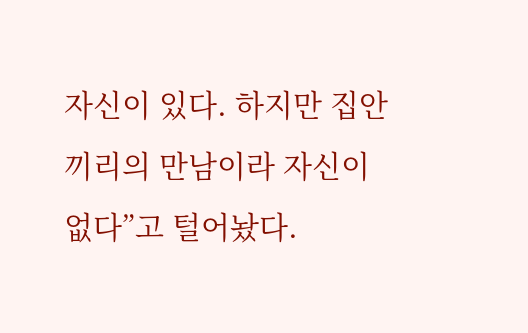자신이 있다. 하지만 집안끼리의 만남이라 자신이 없다”고 털어놨다.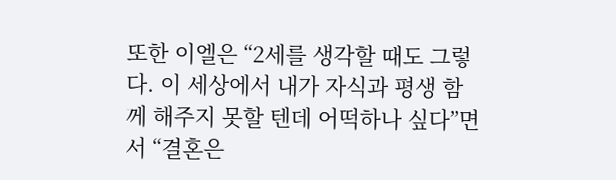또한 이엘은 “2세를 생각할 때도 그렇다. 이 세상에서 내가 자식과 평생 함께 해주지 못할 텐데 어떡하나 싶다”면서 “결혼은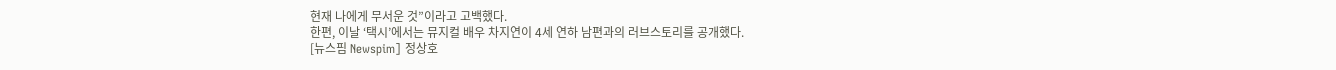현재 나에게 무서운 것”이라고 고백했다.
한편, 이날 ‘택시’에서는 뮤지컬 배우 차지연이 4세 연하 남편과의 러브스토리를 공개했다.
[뉴스핌 Newspim] 정상호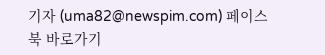기자 (uma82@newspim.com) 페이스북 바로가기